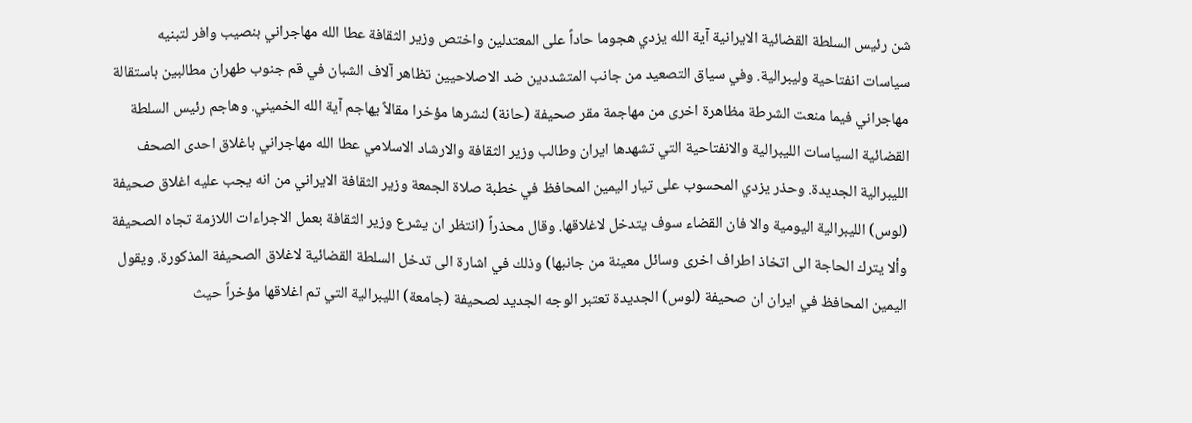شن رئيس السلطة القضائية الايرانية آية الله يزدي هجوما حاداً على المعتدلين واختص وزير الثقافة عطا الله مهاجراني بنصيب وافر لتبنيه سياسات انفتاحية وليبرالية. وفي سياق التصعيد من جانب المتشددين ضد الاصلاحيين تظاهر آلاف الشبان في قم جنوب طهران مطالبين باستقالة مهاجراني فيما منعت الشرطة مظاهرة اخرى من مهاجمة مقر صحيفة (حانة) لنشرها مؤخرا مقالاً يهاجم آية الله الخميني. وهاجم رئيس السلطة القضائية السياسات الليبرالية والانفتاحية التي تشهدها ايران وطالب وزير الثقافة والارشاد الاسلامي عطا الله مهاجراني باغلاق احدى الصحف الليبرالية الجديدة. وحذر يزدي المحسوب على تيار اليمين المحافظ في خطبة صلاة الجمعة وزير الثقافة الايراني من انه يجب عليه اغلاق صحيفة (لوس) الليبرالية اليومية والا فان القضاء سوف يتدخل لاغلاقها. وقال محذراً (انتظر ان يشرع وزير الثقافة بعمل الاجراءات اللازمة تجاه الصحيفة وألا يترك الحاجة الى اتخاذ اطراف اخرى وسائل معينة من جانبها) وذلك في اشارة الى تدخل السلطة القضائية لاغلاق الصحيفة المذكورة. ويقول اليمين المحافظ في ايران ان صحيفة (لوس) الجديدة تعتبر الوجه الجديد لصحيفة (جامعة) الليبرالية التي تم اغلاقها مؤخراً حيث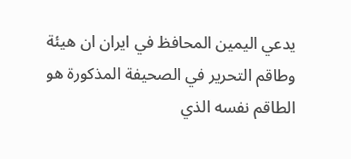يدعي اليمين المحافظ في ايران ان هيئة وطاقم التحرير في الصحيفة المذكورة هو الطاقم نفسه الذي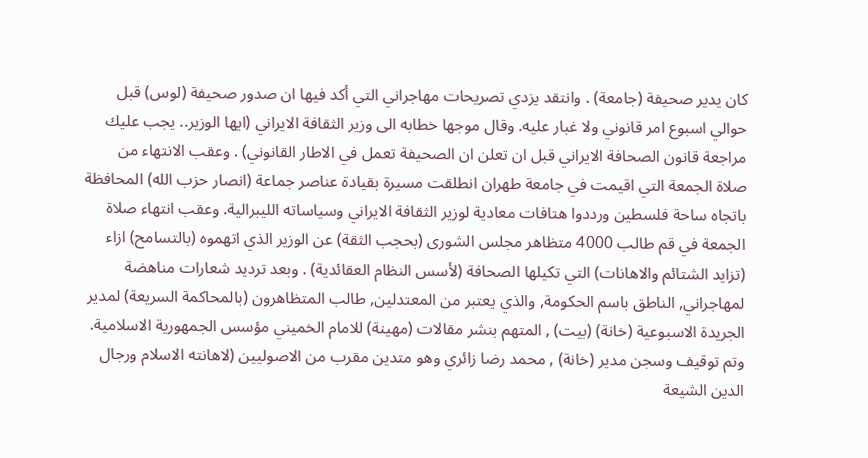كان يدير صحيفة (جامعة) . وانتقد يزدي تصريحات مهاجراني التي أكد فيها ان صدور صحيفة (لوس) قبل حوالي اسبوع امر قانوني ولا غبار عليه. وقال موجها خطابه الى وزير الثقافة الايراني (ايها الوزير.. يجب عليك مراجعة قانون الصحافة الايراني قبل ان تعلن ان الصحيفة تعمل في الاطار القانوني) . وعقب الانتهاء من صلاة الجمعة التي اقيمت في جامعة طهران انطلقت مسيرة بقيادة عناصر جماعة (انصار حزب الله) المحافظة باتجاه ساحة فلسطين ورددوا هتافات معادية لوزير الثقافة الايراني وسياساته الليبرالية. وعقب انتهاء صلاة الجمعة في قم طالب 4000 متظاهر مجلس الشورى (بحجب الثقة) عن الوزير الذي اتهموه (بالتسامح) ازاء (تزايد الشتائم والاهانات) التي تكيلها الصحافة (لأسس النظام العقائدية) . وبعد ترديد شعارات مناهضة لمهاجراني, الناطق باسم الحكومة, والذي يعتبر من المعتدلين, طالب المتظاهرون (بالمحاكمة السريعة) لمدير الجريدة الاسبوعية (خانة) (بيت) , المتهم بنشر مقالات (مهينة) للامام الخميني مؤسس الجمهورية الاسلامية. وتم توقيف وسجن مدير (خانة) , محمد رضا زائري وهو متدين مقرب من الاصوليين (لاهانته الاسلام ورجال الدين الشيعة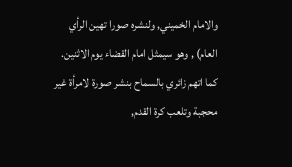والامام الخميني, ولنشره صورا تهين الرأي العام) , وهو سيمثل امام القضاء يوم الاثنين. كما اتهم زائري بالسماح بنشر صورة لامرأة غير محجبة وتلعب كرة القدم,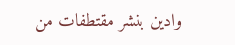وادين بنشر مقتطفات من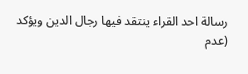رسالة احد القراء ينتقد فيها رجال الدين ويؤكد (عدم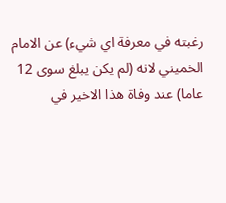رغبته في معرفة اي شيء) عن الامام الخميني لانه (لم يكن يبلغ سوى 12 عاما) عند وفاة هذا الاخير في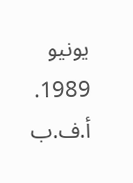يونيو 1989. أ.ف.ب